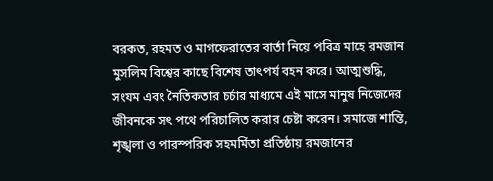বরকত, রহমত ও মাগফেরাতের বার্তা নিয়ে পবিত্র মাহে রমজান মুসলিম বিশ্বের কাছে বিশেষ তাৎপর্য বহন করে। আত্মশুদ্ধি, সংযম এবং নৈতিকতার চর্চার মাধ্যমে এই মাসে মানুষ নিজেদের জীবনকে সৎ পথে পরিচালিত করার চেষ্টা করেন। সমাজে শান্তি, শৃঙ্খলা ও পারস্পরিক সহমর্মিতা প্রতিষ্ঠায় রমজানের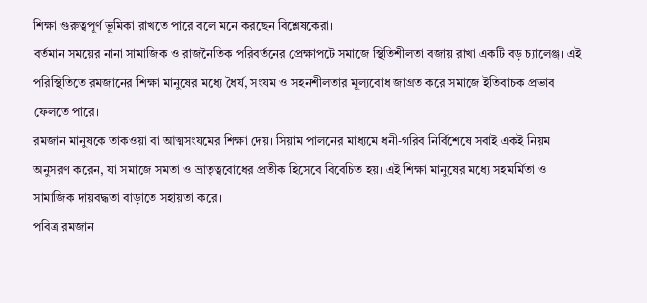শিক্ষা গুরুত্বপূর্ণ ভূমিকা রাখতে পারে বলে মনে করছেন বিশ্লেষকেরা।
বর্তমান সময়ের নানা সামাজিক ও রাজনৈতিক পরিবর্তনের প্রেক্ষাপটে সমাজে স্থিতিশীলতা বজায় রাখা একটি বড় চ্যালেঞ্জ। এই পরিস্থিতিতে রমজানের শিক্ষা মানুষের মধ্যে ধৈর্য, সংযম ও সহনশীলতার মূল্যবোধ জাগ্রত করে সমাজে ইতিবাচক প্রভাব ফেলতে পারে।
রমজান মানুষকে তাকওয়া বা আত্মসংযমের শিক্ষা দেয়। সিয়াম পালনের মাধ্যমে ধনী-গরিব নির্বিশেষে সবাই একই নিয়ম অনুসরণ করেন, যা সমাজে সমতা ও ভ্রাতৃত্ববোধের প্রতীক হিসেবে বিবেচিত হয়। এই শিক্ষা মানুষের মধ্যে সহমর্মিতা ও সামাজিক দায়বদ্ধতা বাড়াতে সহায়তা করে।
পবিত্র রমজান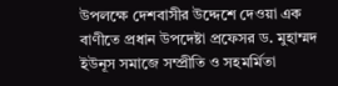উপলক্ষে দেশবাসীর উদ্দেশে দেওয়া এক বাণীতে প্রধান উপদেষ্টা প্রফেসর ড. মুহাম্মদ ইউনূস সমাজে সম্প্রীতি ও সহমর্মিতা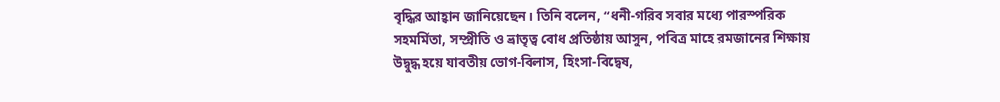বৃদ্ধির আহ্বান জানিয়েছেন। তিনি বলেন, “ধনী-গরিব সবার মধ্যে পারস্পরিক সহমর্মিতা, সম্প্রীতি ও ভ্রাতৃত্ব বোধ প্রতিষ্ঠায় আসুন, পবিত্র মাহে রমজানের শিক্ষায় উদ্বুদ্ধ হয়ে যাবতীয় ভোগ-বিলাস, হিংসা-বিদ্বেষ,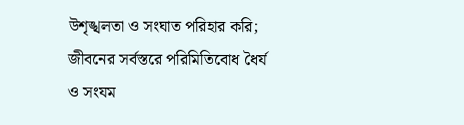উশৃঙ্খলতা ও সংঘাত পরিহার করি; জীবনের সর্বস্তরে পরিমিতিবোধ ধৈর্য ও সংযম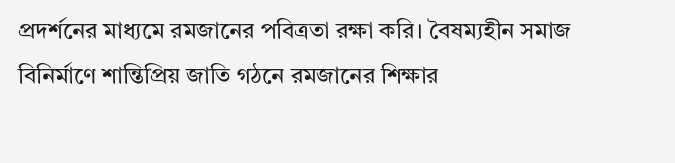প্রদর্শনের মাধ্যমে রমজানের পবিত্রতা রক্ষা করি। বৈষম্যহীন সমাজ বিনির্মাণে শান্তিপ্রিয় জাতি গঠনে রমজানের শিক্ষার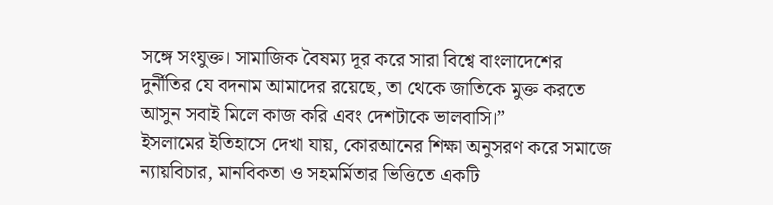সঙ্গে সংযুক্ত। সামাজিক বৈষম্য দূর করে সারা বিশ্বে বাংলাদেশের দুর্নীতির যে বদনাম আমাদের রয়েছে, তা থেকে জাতিকে মুক্ত করতে আসুন সবাই মিলে কাজ করি এবং দেশটাকে ভালবাসি।”
ইসলামের ইতিহাসে দেখা যায়, কোরআনের শিক্ষা অনুসরণ করে সমাজে ন্যায়বিচার, মানবিকতা ও সহমর্মিতার ভিত্তিতে একটি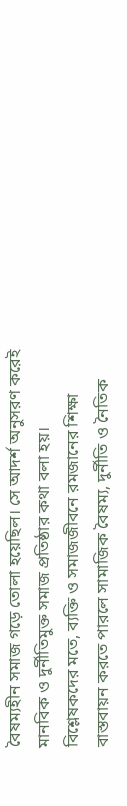বৈষম্যহীন সমাজ গড়ে তোলা হয়েছিল। সে আদর্শ অনুসরণ করেই মানবিক ও দুর্নীতিমুক্ত সমাজ প্রতিষ্ঠার কথা বলা হয়।
বিশ্লেষকদের মতে, ব্যক্তি ও সমাজজীবনে রমজানের শিক্ষা বাস্তবায়ন করতে পারলে সামাজিক বৈষম্য, দুর্নীতি ও নৈতিক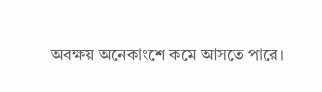অবক্ষয় অনেকাংশে কমে আসতে পারে।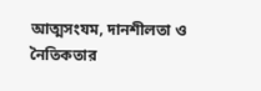আত্মসংযম, দানশীলতা ও নৈতিকতার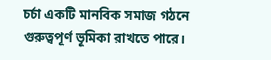চর্চা একটি মানবিক সমাজ গঠনে গুরুত্বপূর্ণ ভূমিকা রাখতে পারে।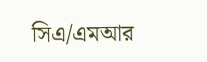সিএ/এমআর